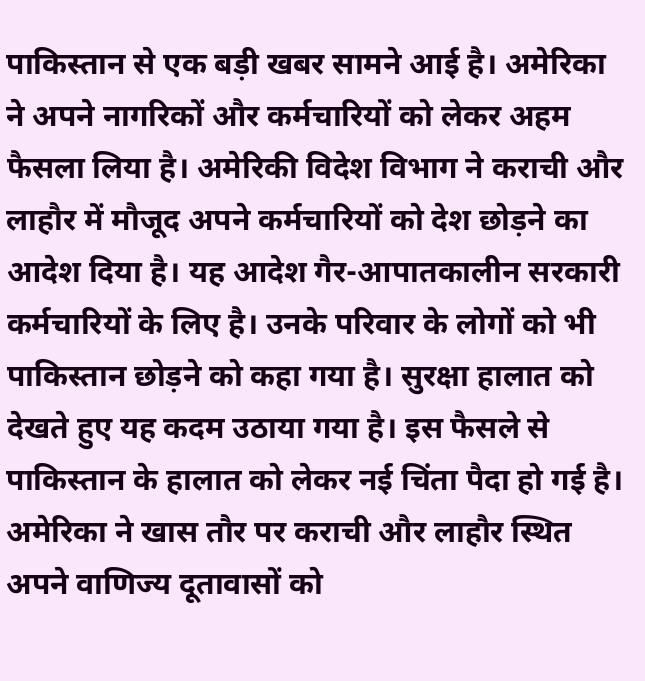पाकिस्तान से एक बड़ी खबर सामने आई है। अमेरिका ने अपने नागरिकों और कर्मचारियों को लेकर अहम फैसला लिया है। अमेरिकी विदेश विभाग ने कराची और लाहौर में मौजूद अपने कर्मचारियों को देश छोड़ने का आदेश दिया है। यह आदेश गैर-आपातकालीन सरकारी कर्मचारियों के लिए है। उनके परिवार के लोगों को भी पाकिस्तान छोड़ने को कहा गया है। सुरक्षा हालात को देखते हुए यह कदम उठाया गया है। इस फैसले से पाकिस्तान के हालात को लेकर नई चिंता पैदा हो गई है।
अमेरिका ने खास तौर पर कराची और लाहौर स्थित अपने वाणिज्य दूतावासों को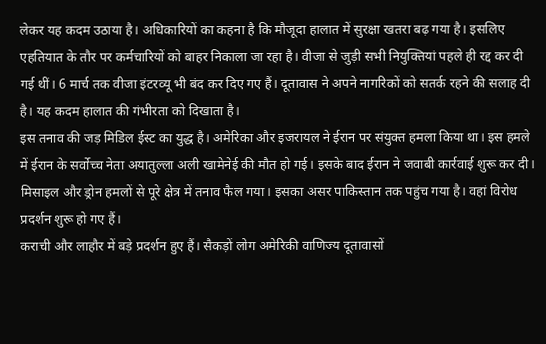लेकर यह कदम उठाया है। अधिकारियों का कहना है कि मौजूदा हालात में सुरक्षा खतरा बढ़ गया है। इसलिए एहतियात के तौर पर कर्मचारियों को बाहर निकाला जा रहा है। वीजा से जुड़ी सभी नियुक्तियां पहले ही रद्द कर दी गई थीं। 6 मार्च तक वीजा इंटरव्यू भी बंद कर दिए गए हैं। दूतावास ने अपने नागरिकों को सतर्क रहने की सलाह दी है। यह कदम हालात की गंभीरता को दिखाता है।
इस तनाव की जड़ मिडिल ईस्ट का युद्ध है। अमेरिका और इजरायल ने ईरान पर संयुक्त हमला किया था। इस हमले में ईरान के सर्वोच्च नेता अयातुल्ला अली खामेनेई की मौत हो गई। इसके बाद ईरान ने जवाबी कार्रवाई शुरू कर दी। मिसाइल और ड्रोन हमलों से पूरे क्षेत्र में तनाव फैल गया। इसका असर पाकिस्तान तक पहुंच गया है। वहां विरोध प्रदर्शन शुरू हो गए हैं।
कराची और लाहौर में बड़े प्रदर्शन हुए हैं। सैकड़ों लोग अमेरिकी वाणिज्य दूतावासों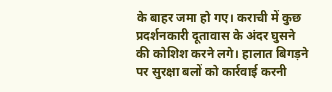के बाहर जमा हो गए। कराची में कुछ प्रदर्शनकारी दूतावास के अंदर घुसने की कोशिश करने लगे। हालात बिगड़ने पर सुरक्षा बलों को कार्रवाई करनी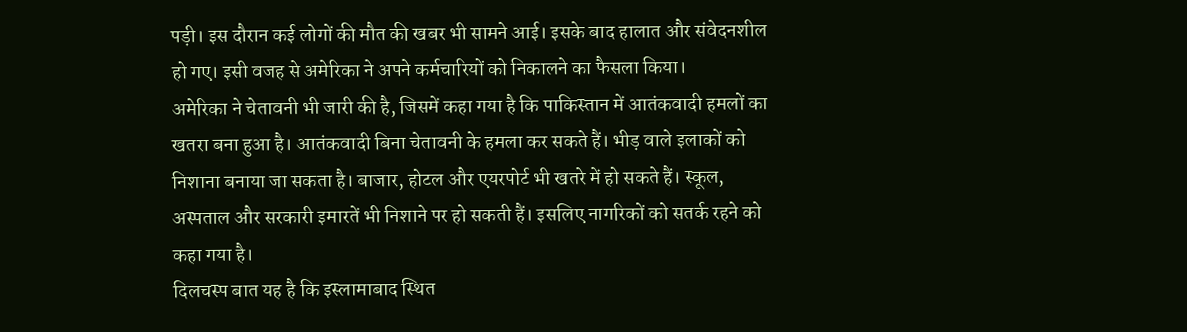पड़ी। इस दौरान कई लोगों की मौत की खबर भी सामने आई। इसके बाद हालात और संवेदनशील हो गए। इसी वजह से अमेरिका ने अपने कर्मचारियों को निकालने का फैसला किया।
अमेरिका ने चेतावनी भी जारी की है, जिसमें कहा गया है कि पाकिस्तान में आतंकवादी हमलों का खतरा बना हुआ है। आतंकवादी बिना चेतावनी के हमला कर सकते हैं। भीड़ वाले इलाकों को निशाना बनाया जा सकता है। बाजार, होटल और एयरपोर्ट भी खतरे में हो सकते हैं। स्कूल, अस्पताल और सरकारी इमारतें भी निशाने पर हो सकती हैं। इसलिए नागरिकों को सतर्क रहने को कहा गया है।
दिलचस्प बात यह है कि इस्लामाबाद स्थित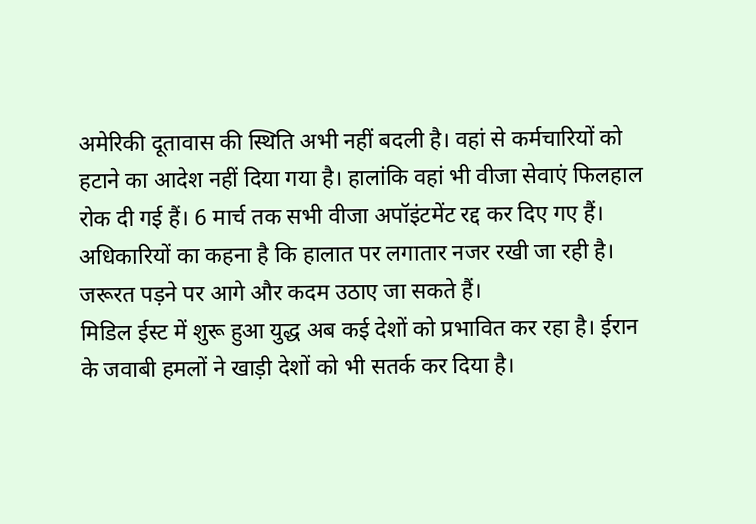अमेरिकी दूतावास की स्थिति अभी नहीं बदली है। वहां से कर्मचारियों को हटाने का आदेश नहीं दिया गया है। हालांकि वहां भी वीजा सेवाएं फिलहाल रोक दी गई हैं। 6 मार्च तक सभी वीजा अपॉइंटमेंट रद्द कर दिए गए हैं। अधिकारियों का कहना है कि हालात पर लगातार नजर रखी जा रही है। जरूरत पड़ने पर आगे और कदम उठाए जा सकते हैं।
मिडिल ईस्ट में शुरू हुआ युद्ध अब कई देशों को प्रभावित कर रहा है। ईरान के जवाबी हमलों ने खाड़ी देशों को भी सतर्क कर दिया है।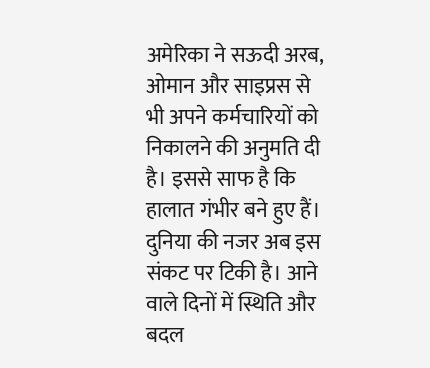अमेरिका ने सऊदी अरब, ओमान और साइप्रस से भी अपने कर्मचारियों को निकालने की अनुमति दी है। इससे साफ है कि हालात गंभीर बने हुए हैं। दुनिया की नजर अब इस संकट पर टिकी है। आने वाले दिनों में स्थिति और बदल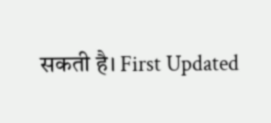सकती है। First Updated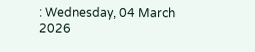: Wednesday, 04 March 2026